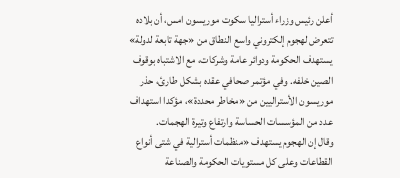أعلن رئيس وزراء أستراليا سكوت موريسون امس، أن بلاده تتعرض لهجوم إلكتروني واسع النطاق من «جهة تابعة لدولة» يستهدف الحكومة ودوائر عامة وشركات، مع الاشتباه بوقوف الصين خلفه. وفي مؤتمر صحافي عقده بشكل طارئ، حذر موريسون الأستراليين من «مخاطر محددة»، مؤكدا استهداف عدد من المؤسسات الحساسة وارتفاع وتيرة الهجمات.
وقال إن الهجوم يستهدف «منظمات أسترالية في شتى أنواع القطاعات وعلى كل مستويات الحكومة والصناعة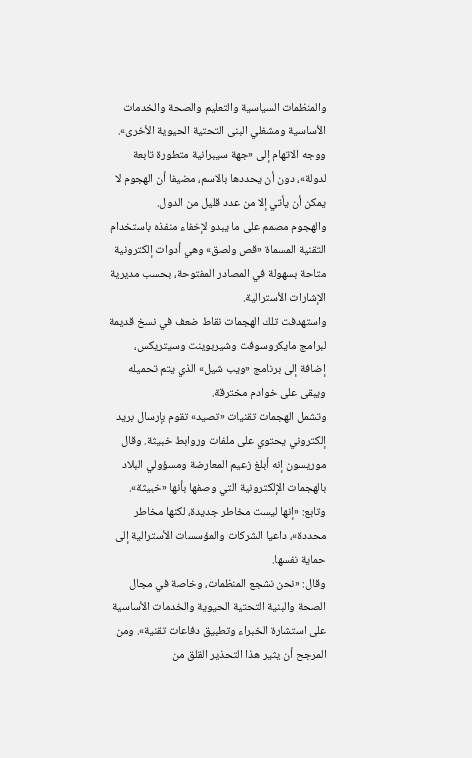والمنظمات السياسية والتعليم والصحة والخدمات الأساسية ومشغلي البنى التحتية الحيوية الأخرى». ووجه الاتهام إلى «جهة سيبرانية متطورة تابعة لدولة»، دون أن يحددها بالاسم، مضيفا أن الهجوم لا يمكن أن يأتي إلا من عدد قليل من الدول.
والهجوم مصمم على ما يبدو لإخفاء منفذه باستخدام التقنية المسماة «قص ولصق» وهي أدوات إلكترونية متاحة بسهولة في المصادر المفتوحة، بحسب مديرية الإشارات الأسترالية.
واستهدفت تلك الهجمات نقاط ضعف في نسخ قديمة لبرامج مايكروسوفت وشيربوينت وسيتريكس، إضافة إلى برنامج «ويب شيل» الذي يتم تحميله ويبقى على خوادم مخترقة.
وتشمل الهجمات تقنيات «تصيد» تقوم بإرسال بريد إلكتروني يحتوي على ملفات وروابط خبيثة. وقال موريسون إنه أبلغ زعيم المعارضة ومسؤولي البلاد بالهجمات الإلكترونية التي وصفها بأنها «خبيثة».
وتابع: «إنها ليست مخاطر جديدة، لكنها مخاطر محددة»، داعيا الشركات والمؤسسات الأسترالية إلى حماية نفسها.
وقال: «نحن نشجع المنظمات، وخاصة في مجال الصحة والبنية التحتية الحيوية والخدمات الأساسية على استشارة الخبراء وتطبيق دفاعات تقنية». ومن المرجح أن يثير هذا التحذير القلق من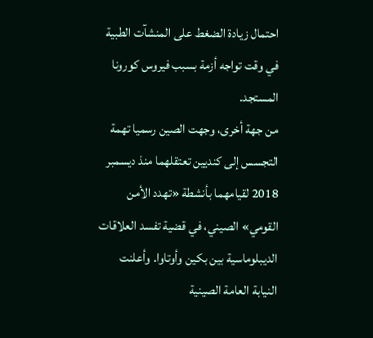احتمال زيادة الضغط على المنشآت الطبية في وقت تواجه أزمة بسبب فيروس كورونا المستجد.
من جهة أخرى، وجهت الصين رسميا تهمة التجسس إلى كنديين تعتقلهما منذ ديسمبر 2018 لقيامهما بأنشطة «تهدد الأمن القومي» الصيني، في قضية تفسد العلاقات الديبلوماسية بين بكين وأوتاوا. وأعلنت النيابة العامة الصينية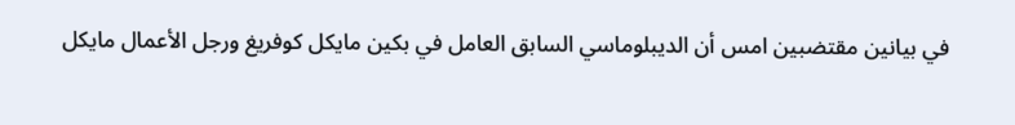في بيانين مقتضبين امس أن الديبلوماسي السابق العامل في بكين مايكل كوفريغ ورجل الأعمال مايكل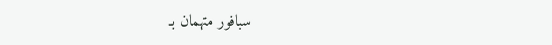سبافور متهمان بـ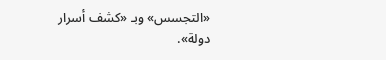«التجسس» وبـ «كشف أسرار دولة».